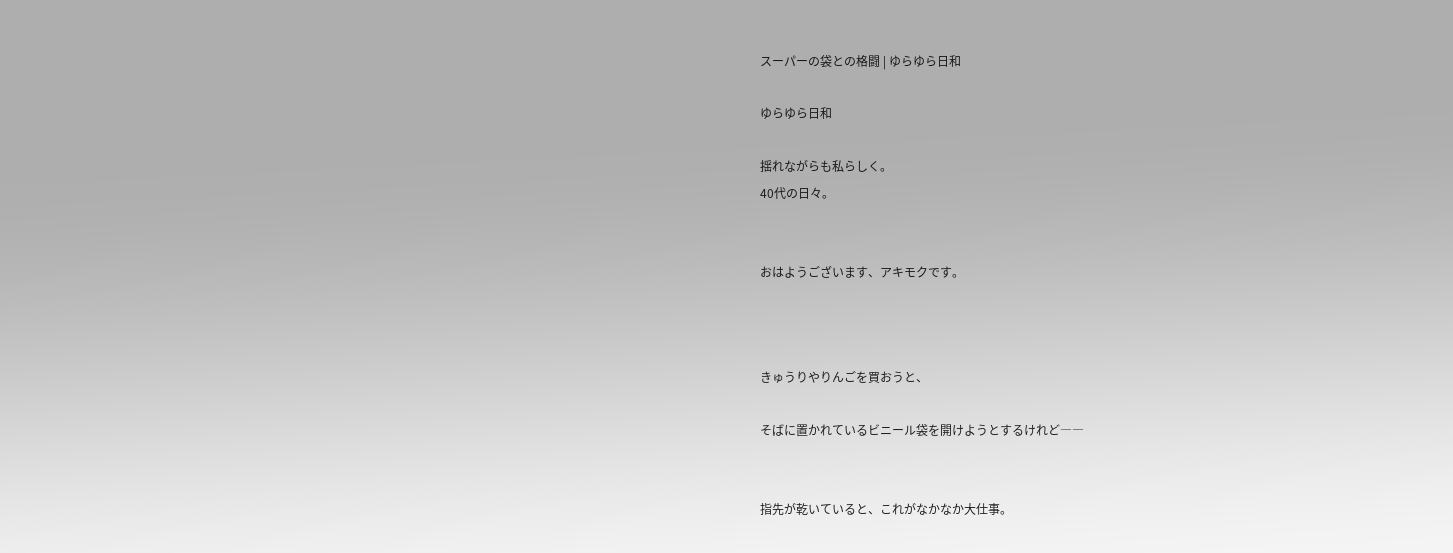スーパーの袋との格闘 | ゆらゆら日和

ゆらゆら日和

揺れながらも私らしく。
40代の日々。


おはようございます、アキモクです。



きゅうりやりんごを買おうと、

そばに置かれているビニール袋を開けようとするけれど――


指先が乾いていると、これがなかなか大仕事。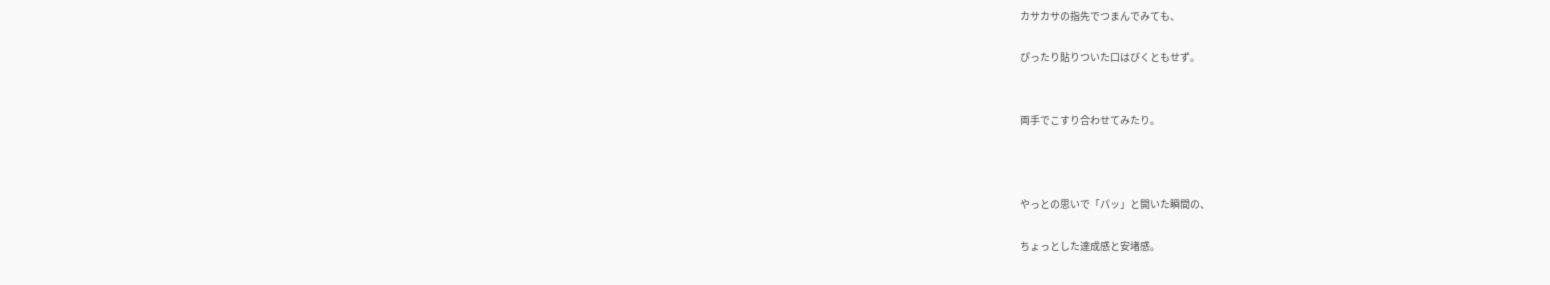カサカサの指先でつまんでみても、

ぴったり貼りついた口はびくともせず。


両手でこすり合わせてみたり。



やっとの思いで「パッ」と開いた瞬間の、

ちょっとした達成感と安堵感。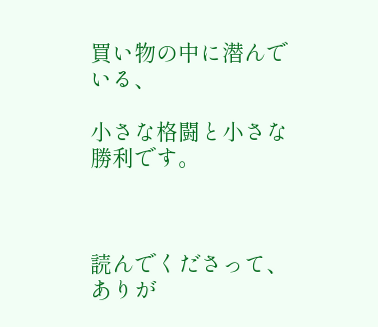買い物の中に潜んでいる、

小さな格闘と小さな勝利です。



読んでくださって、ありが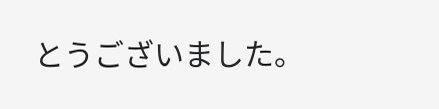とうございました。